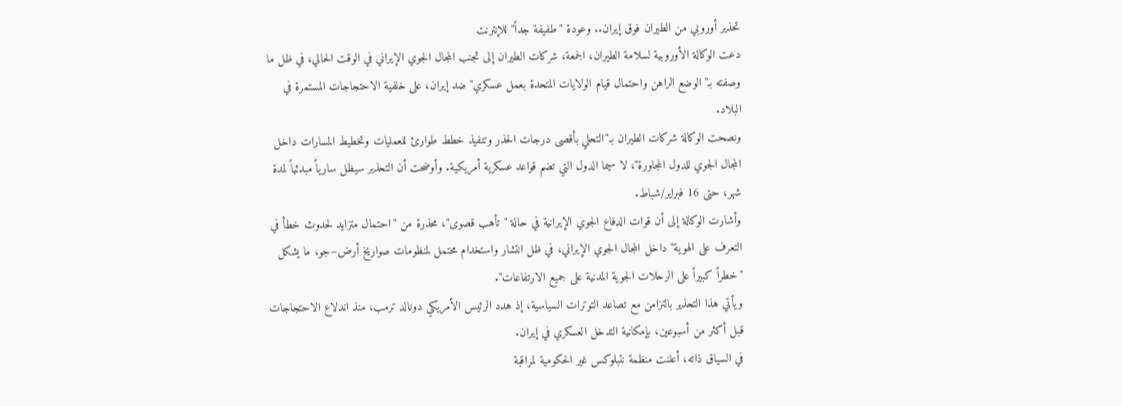تحذير أوروبي من الطيران فوق إيران.. وعودة "طفيفة جداً" للإنترنت
دعت الوكالة الأوروبية لسلامة الطيران، الجمعة، شركات الطيران إلى تجنب المجال الجوي الإيراني في الوقت الحالي، في ظل ما وصفته بـ"الوضع الراهن واحتمال قيام الولايات المتحدة بعمل عسكري" ضد إيران، على خلفية الاحتجاجات المستمرة في البلاد.
ونصحت الوكالة شركات الطيران بـ"التحلي بأقصى درجات الحذر وتنفيذ خطط طوارئ للعمليات وتخطيط المسارات داخل المجال الجوي للدول المجاورة"، لا سيما الدول التي تضم قواعد عسكرية أمريكية. وأوضحت أن التحذير سيظل سارياً مبدئياً لمدة شهر، حتى 16 فبراير/شباط.
وأشارت الوكالة إلى أن قوات الدفاع الجوي الإيرانية في حالة "تأهب قصوى"، محذرة من "احتمال متزايد لحدوث خطأ في التعرف على الهوية" داخل المجال الجوي الإيراني، في ظل انتشار واستخدام محتمل لمنظومات صواريخ أرض–جو، ما يشكل "خطراً كبيراً على الرحلات الجوية المدنية على جميع الارتفاعات".
ويأتي هذا التحذير بالتزامن مع تصاعد التوترات السياسية، إذ هدد الرئيس الأمريكي دونالد ترمب، منذ اندلاع الاحتجاجات قبل أكثر من أسبوعين، بإمكانية التدخل العسكري في إيران.
في السياق ذاته، أعلنت منظمة نتبلوكس غير الحكومية لمراقبة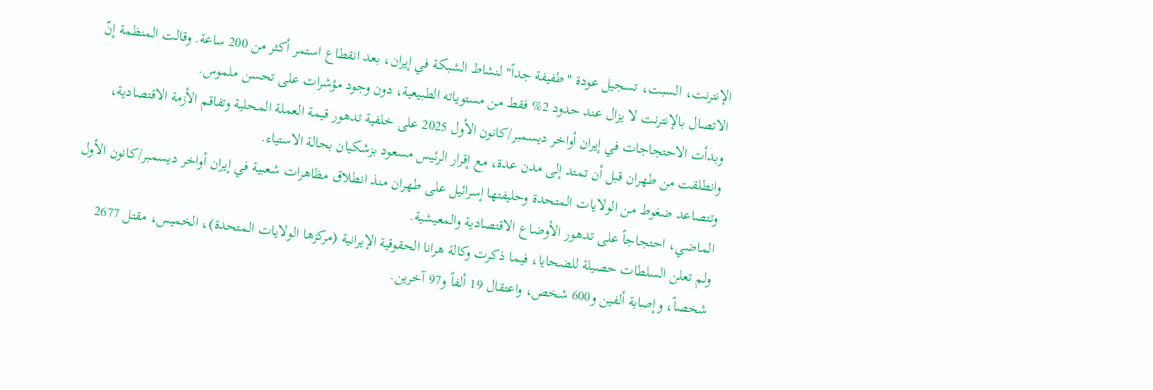الإنترنت، السبت، تسجيل عودة "طفيفة جداً" لنشاط الشبكة في إيران، بعد انقطاع استمر أكثر من 200 ساعة. وقالت المنظمة إنّ الاتصال بالإنترنت لا يزال عند حدود 2% فقط من مستوياته الطبيعية، دون وجود مؤشرات على تحسن ملموس.
وبدأت الاحتجاجات في إيران أواخر ديسمبر/كانون الأول 2025 على خلفية تدهور قيمة العملة المحلية وتفاقم الأزمة الاقتصادية، وانطلقت من طهران قبل أن تمتد إلى مدن عدة، مع إقرار الرئيس مسعود بزشكيان بحالة الاستياء.
وتتصاعد ضغوط من الولايات المتحدة وحليفتها إسرائيل على طهران منذ انطلاق مظاهرات شعبية في إيران أواخر ديسمبر/كانون الأول الماضي، احتجاجاً على تدهور الأوضاع الاقتصادية والمعيشية.
ولم تعلن السلطات حصيلة للضحايا، فيما ذكرت وكالة هرانا الحقوقية الإيرانية (مركزها الولايات المتحدة)، الخميس، مقتل 2677 شخصاً، وإصابة ألفين و600 شخص، واعتقال 19 ألفاً و97 آخرين.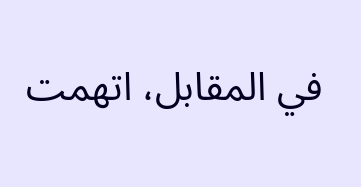في المقابل، اتهمت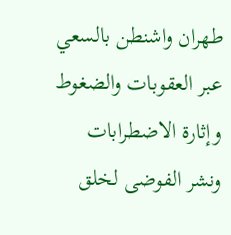طهران واشنطن بالسعي عبر العقوبات والضغوط وإثارة الاضطرابات ونشر الفوضى لخلق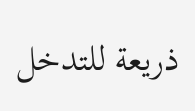ذريعة للتدخل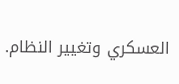العسكري وتغيير النظام.